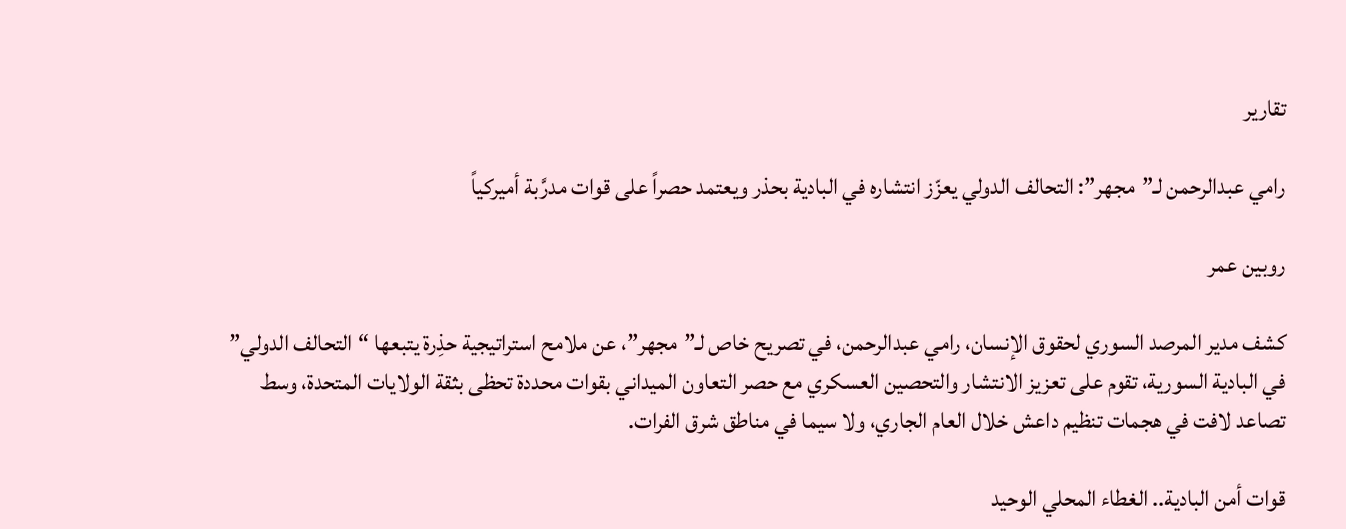تقارير

رامي عبدالرحمن لـ”مجهر”: التحالف الدولي يعزّز انتشاره في البادية بحذر ويعتمد حصراً على قوات مدرَّبة أميركياً

روبين عمر

كشف مدير المرصد السوري لحقوق الإنسان، رامي عبدالرحمن، في تصريح خاص لـ”مجهر”، عن ملامح استراتيجية حذِرة يتبعها “التحالف الدولي” في البادية السورية، تقوم على تعزيز الانتشار والتحصين العسكري مع حصر التعاون الميداني بقوات محددة تحظى بثقة الولايات المتحدة، وسط تصاعد لافت في هجمات تنظيم داعش خلال العام الجاري، ولا سيما في مناطق شرق الفرات.

قوات أمن البادية.. الغطاء المحلي الوحيد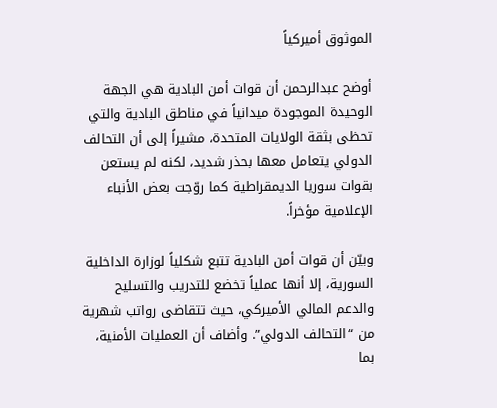الموثوق أميركياً

أوضح عبدالرحمن أن قوات أمن البادية هي الجهة الوحيدة الموجودة ميدانياً في مناطق البادية والتي تحظى بثقة الولايات المتحدة، مشيراً إلى أن التحالف الدولي يتعامل معها بحذر شديد، لكنه لم يستعن بقوات سوريا الديمقراطية كما روّجت بعض الأنباء الإعلامية مؤخراً.

وبيّن أن قوات أمن البادية تتبع شكلياً لوزارة الداخلية السورية، إلا أنها عملياً تخضع للتدريب والتسليح والدعم المالي الأميركي، حيث تتقاضى رواتب شهرية من “التحالف الدولي”. وأضاف أن العمليات الأمنية، بما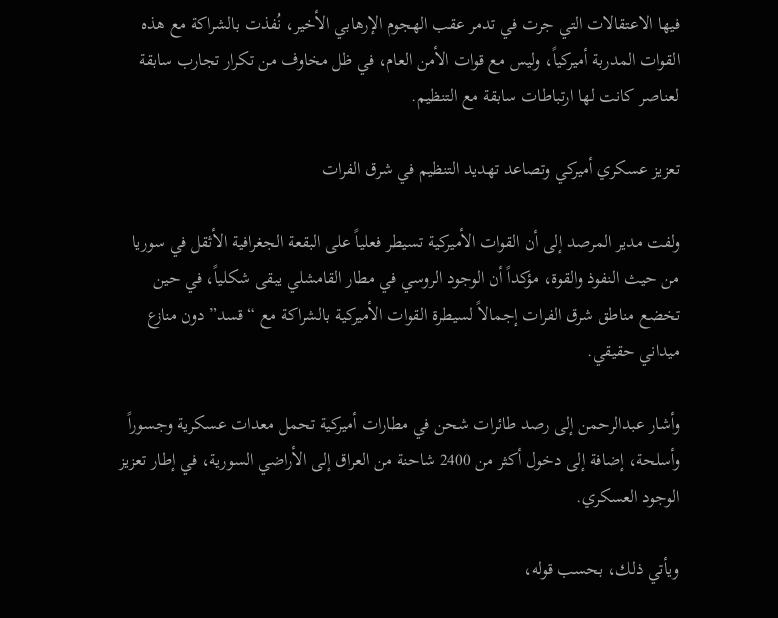فيها الاعتقالات التي جرت في تدمر عقب الهجوم الإرهابي الأخير، نُفذت بالشراكة مع هذه القوات المدربة أميركياً، وليس مع قوات الأمن العام، في ظل مخاوف من تكرار تجارب سابقة لعناصر كانت لها ارتباطات سابقة مع التنظيم.

تعزيز عسكري أميركي وتصاعد تهديد التنظيم في شرق الفرات

ولفت مدير المرصد إلى أن القوات الأميركية تسيطر فعلياً على البقعة الجغرافية الأثقل في سوريا من حيث النفوذ والقوة، مؤكداً أن الوجود الروسي في مطار القامشلي يبقى شكلياً، في حين تخضع مناطق شرق الفرات إجمالاً لسيطرة القوات الأميركية بالشراكة مع “قسد” دون منازع ميداني حقيقي.

وأشار عبدالرحمن إلى رصد طائرات شحن في مطارات أميركية تحمل معدات عسكرية وجسوراً وأسلحة، إضافة إلى دخول أكثر من 2400 شاحنة من العراق إلى الأراضي السورية، في إطار تعزيز الوجود العسكري.

ويأتي ذلك، بحسب قوله،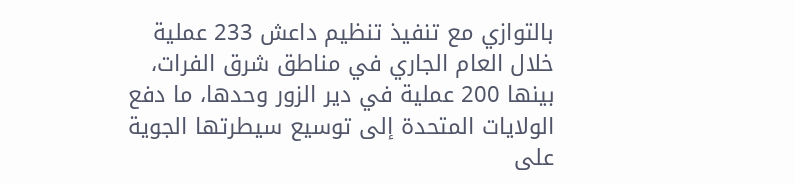بالتوازي مع تنفيذ تنظيم داعش 233 عملية خلال العام الجاري في مناطق شرق الفرات، بينها 200 عملية في دير الزور وحدها، ما دفع الولايات المتحدة إلى توسيع سيطرتها الجوية على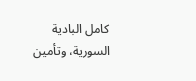كامل البادية السورية، وتأمين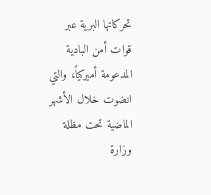تحركاتها البرية عبر قوات أمن البادية المدعومة أميركياً، والتي انضوت خلال الأشهر الماضية تحت مظلة وزارة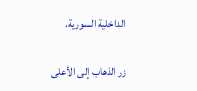الداخلية السورية.

زر الذهاب إلى الأعلى